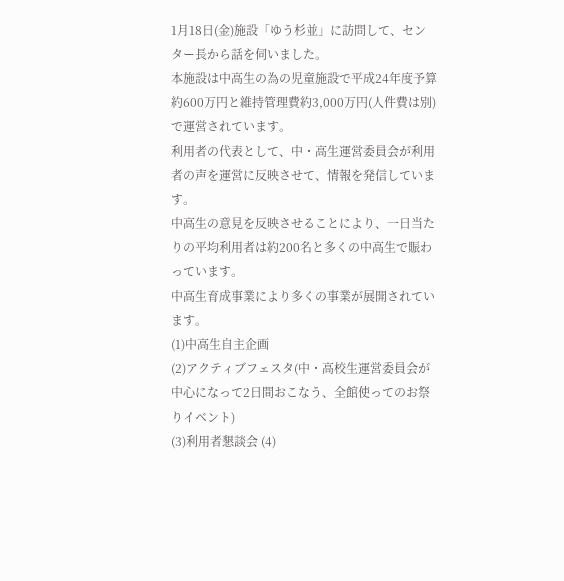1月18日(金)施設「ゆう杉並」に訪問して、センター長から話を伺いました。
本施設は中高生の為の児童施設で平成24年度予算約600万円と維持管理費約3,000万円(人件費は別)で運営されています。
利用者の代表として、中・高生運営委員会が利用者の声を運営に反映させて、情報を発信しています。
中高生の意見を反映させることにより、一日当たりの平均利用者は約200名と多くの中高生で賑わっています。
中高生育成事業により多くの事業が展開されています。
(1)中高生自主企画
(2)アクティブフェスタ(中・高校生運営委員会が中心になって2日間おこなう、全館使ってのお祭りイベント)
(3)利用者懇談会 (4)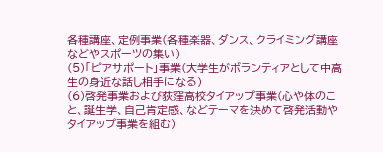各種講座、定例事業(各種楽器、ダンス、クライミング講座などやスポーツの集い)
(5)「ピアサポート」事業(大学生がボランティアとして中高生の身近な話し相手になる)
(6)啓発事業および荻窪高校タイアップ事業(心や体のこと、誕生学、自己肯定感、などテーマを決めて啓発活動やタイアップ事業を組む)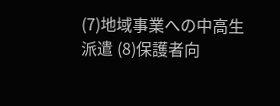(7)地域事業への中高生派遣 (8)保護者向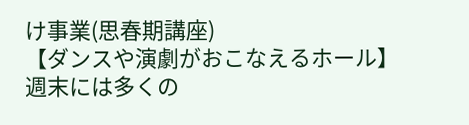け事業(思春期講座)
【ダンスや演劇がおこなえるホール】
週末には多くの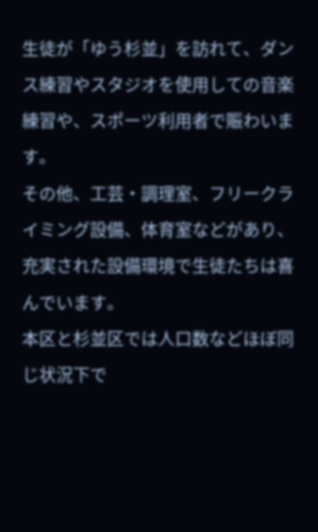生徒が「ゆう杉並」を訪れて、ダンス練習やスタジオを使用しての音楽練習や、スポーツ利用者で賑わいます。
その他、工芸・調理室、フリークライミング設備、体育室などがあり、充実された設備環境で生徒たちは喜んでいます。
本区と杉並区では人口数などほぼ同じ状況下で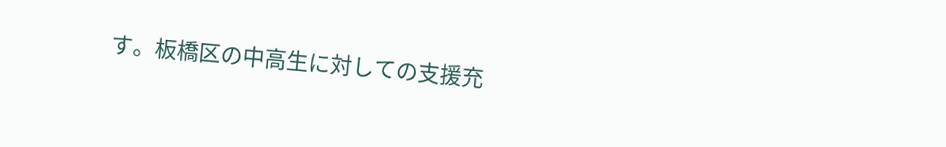す。板橋区の中高生に対しての支援充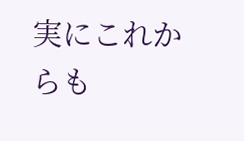実にこれからも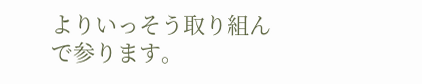よりいっそう取り組んで参ります。